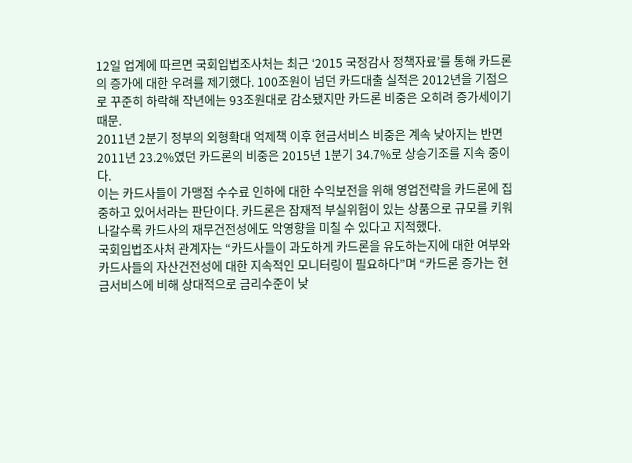12일 업계에 따르면 국회입법조사처는 최근 ‘2015 국정감사 정책자료’를 통해 카드론의 증가에 대한 우려를 제기했다. 100조원이 넘던 카드대출 실적은 2012년을 기점으로 꾸준히 하락해 작년에는 93조원대로 감소됐지만 카드론 비중은 오히려 증가세이기 때문.
2011년 2분기 정부의 외형확대 억제책 이후 현금서비스 비중은 계속 낮아지는 반면 2011년 23.2%였던 카드론의 비중은 2015년 1분기 34.7%로 상승기조를 지속 중이다.
이는 카드사들이 가맹점 수수료 인하에 대한 수익보전을 위해 영업전략을 카드론에 집중하고 있어서라는 판단이다. 카드론은 잠재적 부실위험이 있는 상품으로 규모를 키워 나갈수록 카드사의 재무건전성에도 악영향을 미칠 수 있다고 지적했다.
국회입법조사처 관계자는 “카드사들이 과도하게 카드론을 유도하는지에 대한 여부와 카드사들의 자산건전성에 대한 지속적인 모니터링이 필요하다”며 “카드론 증가는 현금서비스에 비해 상대적으로 금리수준이 낮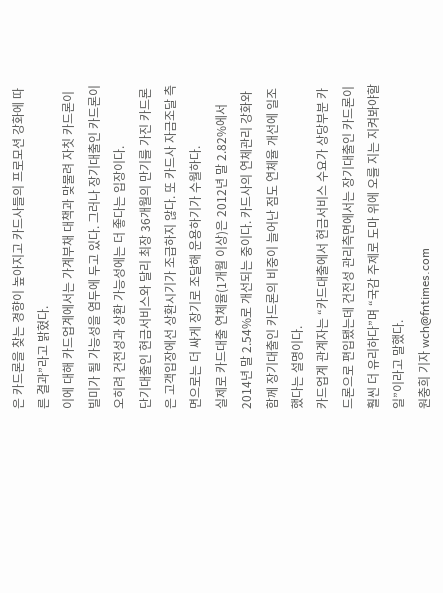은 카드론을 찾는 경향이 높아지고 카드사들의 프로모션 강화에 따른 결과”라고 밝혔다.
이에 대해 카드업계에서는 가계부채 대책과 맞물려 자칫 카드론이 빌미가 될 가능성을 염두에 두고 있다. 그러나 장기대출인 카드론이 오히려 건전성과 상환 가능성에는 더 좋다는 입장이다.
단기대출인 현금서비스와 달리 최장 36개월의 만기를 가진 카드론은 고객입장에선 상환시기가 조급하지 않다. 또 카드사 자금조달 측면으로는 더 싸게 장기로 조달해 운용하기가 수월하다.
실제로 카드대출 연체율(1개월 이상)은 2012년 말 2.82%에서 2014년 말 2.54%로 개선되는 중이다. 카드사의 연체관리 강화와 함께 장기대출인 카드론의 비중이 늘어난 점도 연체율 개선에 일조했다는 설명이다.
카드업계 관계자는 “카드대출에서 현금서비스 수요가 상당부분 카드론으로 편입됐는데 건전성 관리측면에서는 장기대출인 카드론이 훨씬 더 유리하다”며 “국감 주제로 도마 위에 오를 지는 지켜봐야할 일”이라고 말했다.
원충희 기자 wch@fntimes.com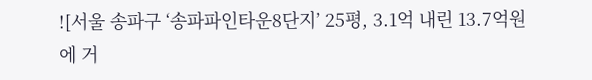![서울 송파구 ‘송파파인타운8단지’ 25평, 3.1억 내린 13.7억원에 거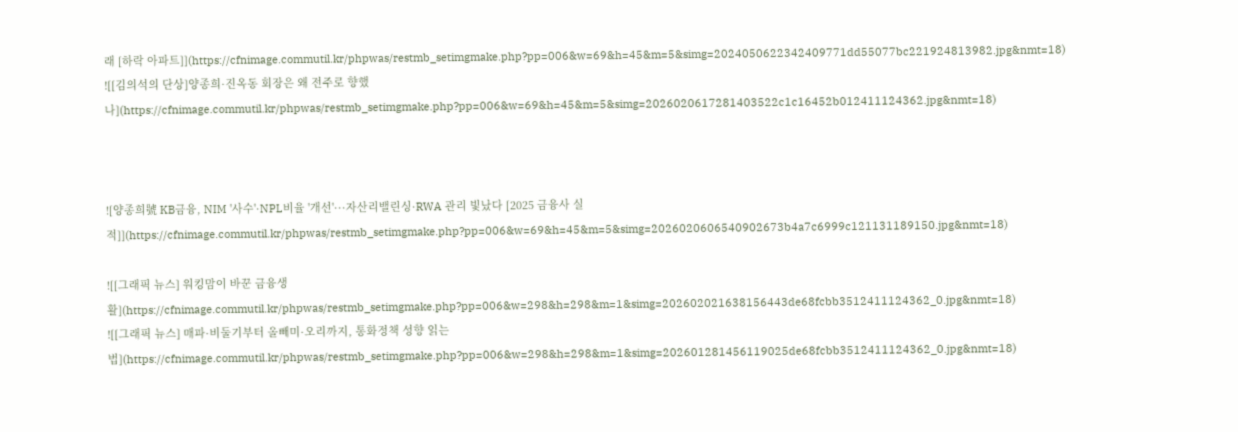래 [하락 아파트]](https://cfnimage.commutil.kr/phpwas/restmb_setimgmake.php?pp=006&w=69&h=45&m=5&simg=2024050622342409771dd55077bc221924813982.jpg&nmt=18)
![[김의석의 단상]양종희·진옥동 회장은 왜 전주로 향했나](https://cfnimage.commutil.kr/phpwas/restmb_setimgmake.php?pp=006&w=69&h=45&m=5&simg=2026020617281403522c1c16452b012411124362.jpg&nmt=18)



![양종희號 KB금융, NIM '사수'·NPL비율 '개선'···자산리밸린싱·RWA 관리 빛났다 [2025 금융사 실적]](https://cfnimage.commutil.kr/phpwas/restmb_setimgmake.php?pp=006&w=69&h=45&m=5&simg=2026020606540902673b4a7c6999c121131189150.jpg&nmt=18)

![[그래픽 뉴스] 워킹맘이 바꾼 금융생활](https://cfnimage.commutil.kr/phpwas/restmb_setimgmake.php?pp=006&w=298&h=298&m=1&simg=202602021638156443de68fcbb3512411124362_0.jpg&nmt=18)
![[그래픽 뉴스] 매파·비둘기부터 올빼미·오리까지, 통화정책 성향 읽는 법](https://cfnimage.commutil.kr/phpwas/restmb_setimgmake.php?pp=006&w=298&h=298&m=1&simg=202601281456119025de68fcbb3512411124362_0.jpg&nmt=18)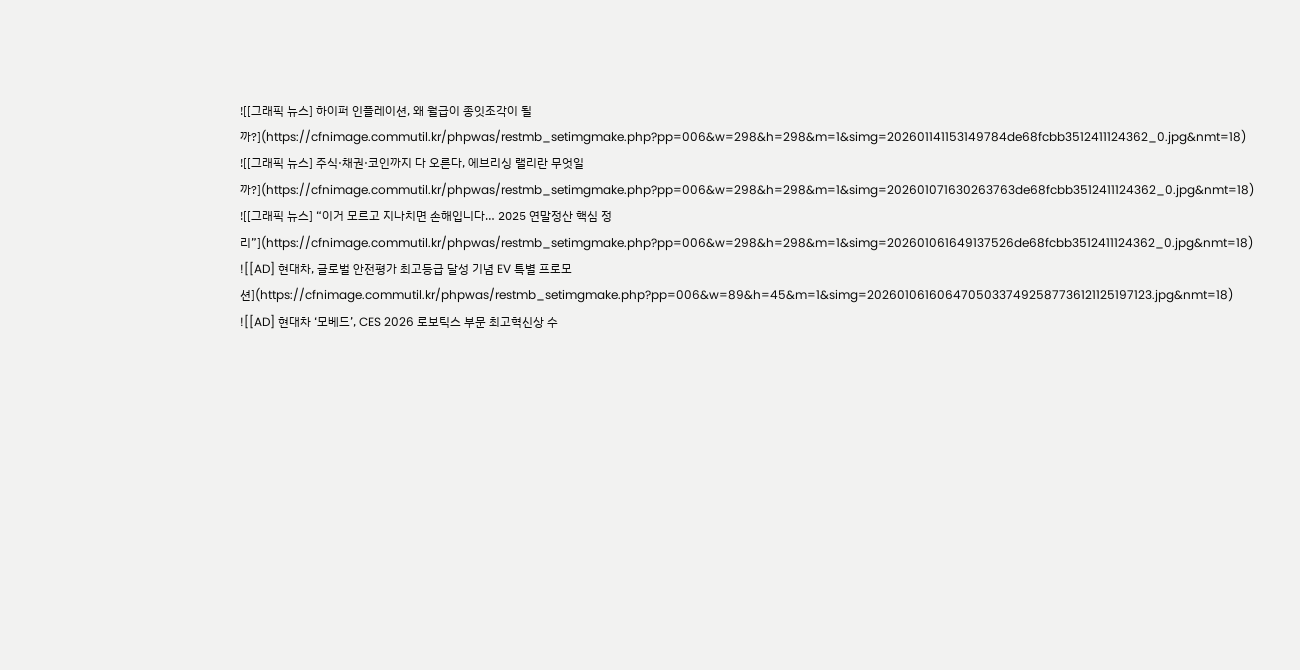![[그래픽 뉴스] 하이퍼 인플레이션, 왜 월급이 종잇조각이 될까?](https://cfnimage.commutil.kr/phpwas/restmb_setimgmake.php?pp=006&w=298&h=298&m=1&simg=202601141153149784de68fcbb3512411124362_0.jpg&nmt=18)
![[그래픽 뉴스] 주식·채권·코인까지 다 오른다, 에브리싱 랠리란 무엇일까?](https://cfnimage.commutil.kr/phpwas/restmb_setimgmake.php?pp=006&w=298&h=298&m=1&simg=202601071630263763de68fcbb3512411124362_0.jpg&nmt=18)
![[그래픽 뉴스] “이거 모르고 지나치면 손해입니다… 2025 연말정산 핵심 정리”](https://cfnimage.commutil.kr/phpwas/restmb_setimgmake.php?pp=006&w=298&h=298&m=1&simg=202601061649137526de68fcbb3512411124362_0.jpg&nmt=18)
![[AD] 현대차, 글로벌 안전평가 최고등급 달성 기념 EV 특별 프로모션](https://cfnimage.commutil.kr/phpwas/restmb_setimgmake.php?pp=006&w=89&h=45&m=1&simg=20260106160647050337492587736121125197123.jpg&nmt=18)
![[AD] 현대차 ‘모베드’, CES 2026 로보틱스 부문 최고혁신상 수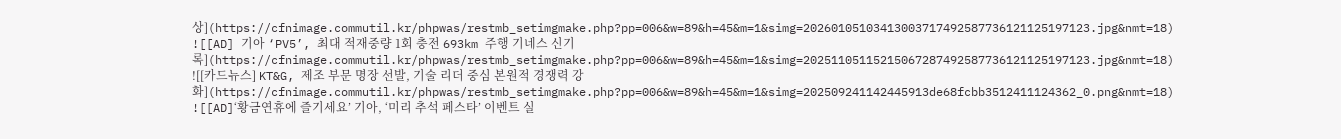상](https://cfnimage.commutil.kr/phpwas/restmb_setimgmake.php?pp=006&w=89&h=45&m=1&simg=20260105103413003717492587736121125197123.jpg&nmt=18)
![[AD] 기아 ‘PV5’, 최대 적재중량 1회 충전 693km 주행 기네스 신기록](https://cfnimage.commutil.kr/phpwas/restmb_setimgmake.php?pp=006&w=89&h=45&m=1&simg=20251105115215067287492587736121125197123.jpg&nmt=18)
![[카드뉴스] KT&G, 제조 부문 명장 선발, 기술 리더 중심 본원적 경쟁력 강화](https://cfnimage.commutil.kr/phpwas/restmb_setimgmake.php?pp=006&w=89&h=45&m=1&simg=202509241142445913de68fcbb3512411124362_0.png&nmt=18)
![[AD]‘황금연휴에 즐기세요’ 기아, ‘미리 추석 페스타’ 이벤트 실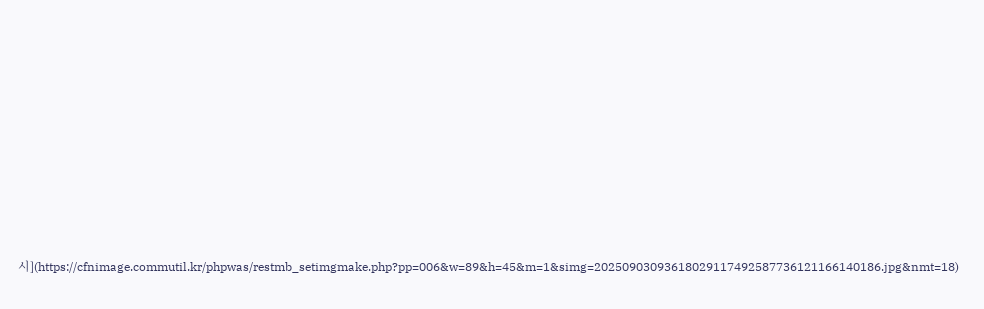시](https://cfnimage.commutil.kr/phpwas/restmb_setimgmake.php?pp=006&w=89&h=45&m=1&simg=20250903093618029117492587736121166140186.jpg&nmt=18)